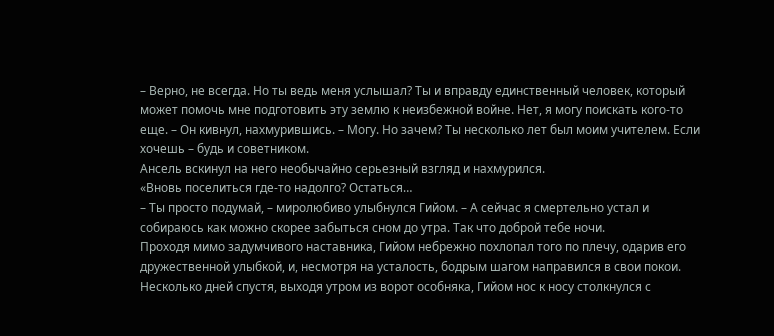– Верно, не всегда. Но ты ведь меня услышал? Ты и вправду единственный человек, который может помочь мне подготовить эту землю к неизбежной войне. Нет, я могу поискать кого-то еще. – Он кивнул, нахмурившись. – Могу. Но зачем? Ты несколько лет был моим учителем. Если хочешь – будь и советником.
Ансель вскинул на него необычайно серьезный взгляд и нахмурился.
«Вновь поселиться где-то надолго? Остаться…
– Ты просто подумай, – миролюбиво улыбнулся Гийом. – А сейчас я смертельно устал и собираюсь как можно скорее забыться сном до утра. Так что доброй тебе ночи.
Проходя мимо задумчивого наставника, Гийом небрежно похлопал того по плечу, одарив его дружественной улыбкой, и, несмотря на усталость, бодрым шагом направился в свои покои.
Несколько дней спустя, выходя утром из ворот особняка, Гийом нос к носу столкнулся с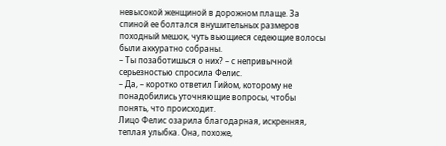невысокой женщиной в дорожном плаще. За спиной ее болтался внушительных размеров походный мешок, чуть вьющиеся седеющие волосы были аккуратно собраны.
– Ты позаботишься о них? – с непривычной серьезностью спросила Фелис.
– Да, – коротко ответил Гийом, которому не понадобились уточняющие вопросы, чтобы понять, что происходит.
Лицо Фелис озарила благодарная, искренняя, теплая улыбка. Она, похоже,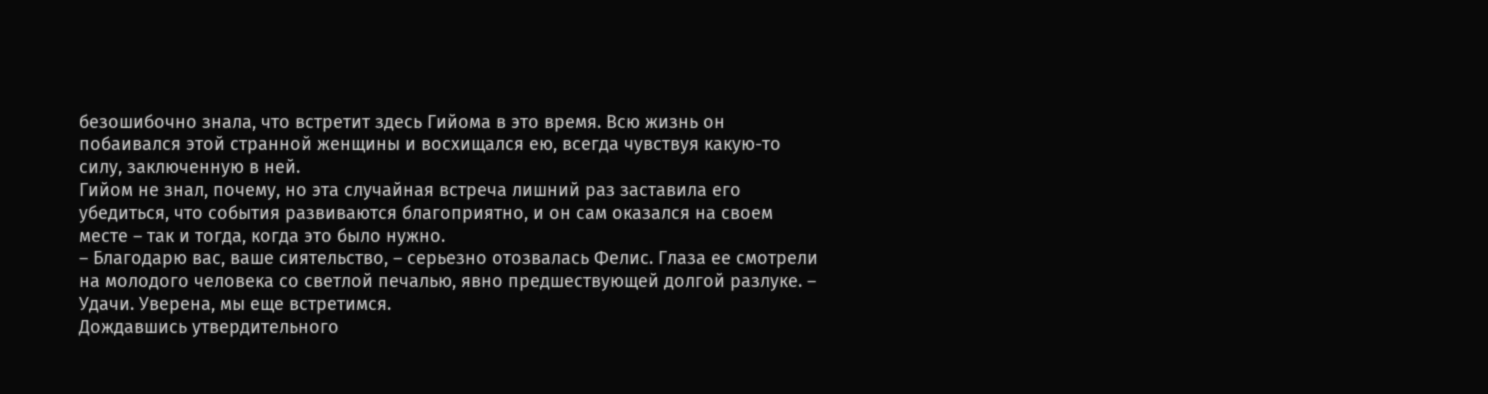безошибочно знала, что встретит здесь Гийома в это время. Всю жизнь он побаивался этой странной женщины и восхищался ею, всегда чувствуя какую-то силу, заключенную в ней.
Гийом не знал, почему, но эта случайная встреча лишний раз заставила его убедиться, что события развиваются благоприятно, и он сам оказался на своем месте – так и тогда, когда это было нужно.
– Благодарю вас, ваше сиятельство, – серьезно отозвалась Фелис. Глаза ее смотрели на молодого человека со светлой печалью, явно предшествующей долгой разлуке. – Удачи. Уверена, мы еще встретимся.
Дождавшись утвердительного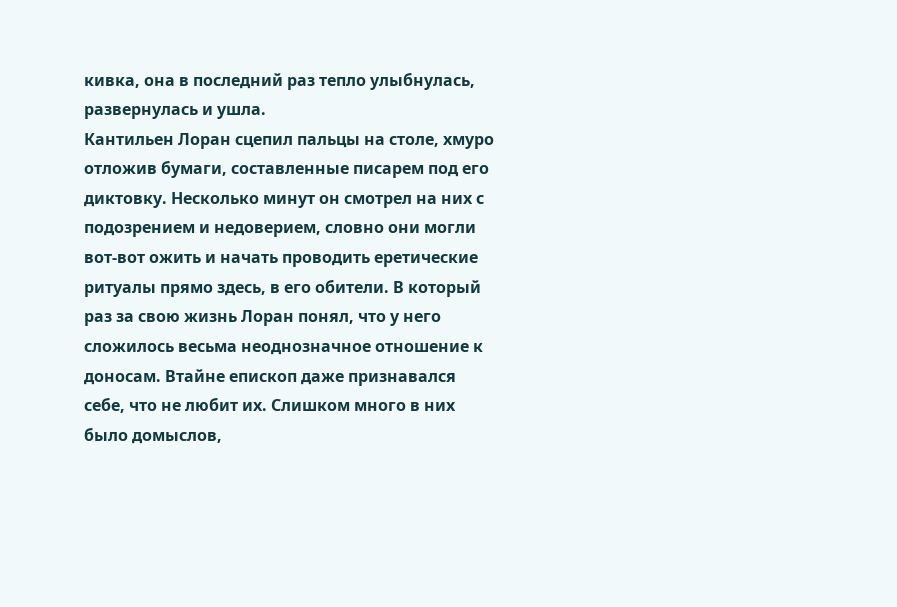кивка, она в последний раз тепло улыбнулась, развернулась и ушла.
Кантильен Лоран сцепил пальцы на столе, хмуро отложив бумаги, составленные писарем под его диктовку. Несколько минут он смотрел на них с подозрением и недоверием, словно они могли вот-вот ожить и начать проводить еретические ритуалы прямо здесь, в его обители. В который раз за свою жизнь Лоран понял, что у него сложилось весьма неоднозначное отношение к доносам. Втайне епископ даже признавался себе, что не любит их. Слишком много в них было домыслов,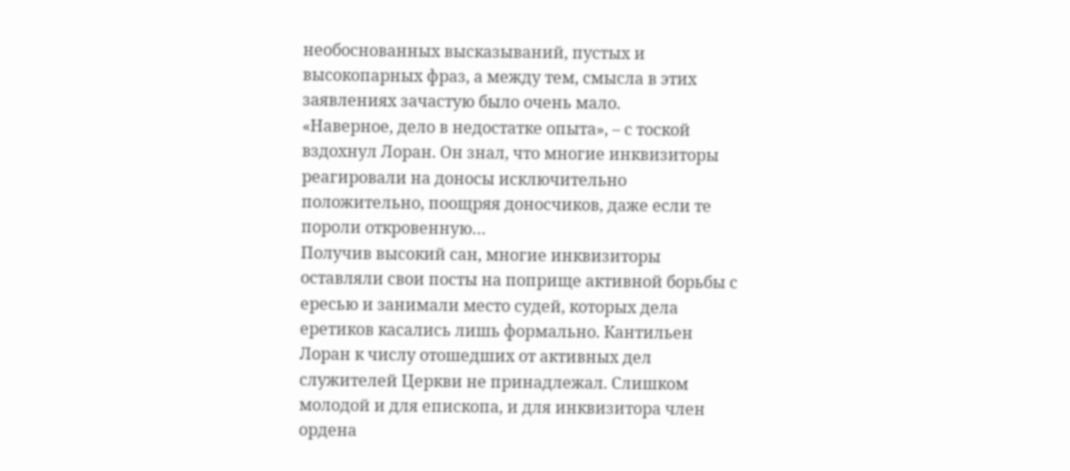необоснованных высказываний, пустых и высокопарных фраз, а между тем, смысла в этих заявлениях зачастую было очень мало.
«Наверное, дело в недостатке опыта», – с тоской вздохнул Лоран. Он знал, что многие инквизиторы реагировали на доносы исключительно положительно, поощряя доносчиков, даже если те пороли откровенную…
Получив высокий сан, многие инквизиторы оставляли свои посты на поприще активной борьбы с ересью и занимали место судей, которых дела еретиков касались лишь формально. Кантильен Лоран к числу отошедших от активных дел служителей Церкви не принадлежал. Слишком молодой и для епископа, и для инквизитора член ордена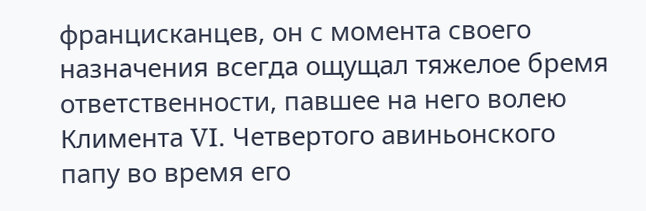францисканцев, он с момента своего назначения всегда ощущал тяжелое бремя ответственности, павшее на него волею Климента VI. Четвертого авиньонского папу во время его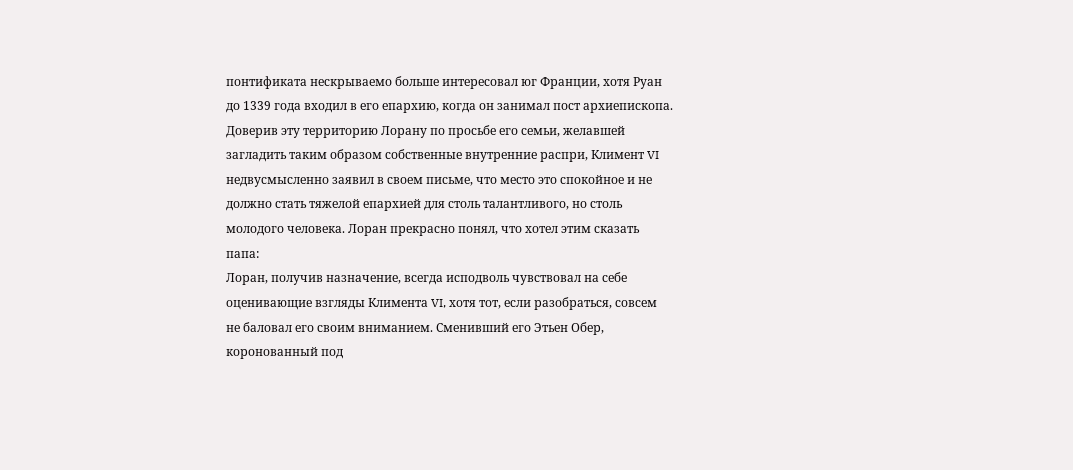понтификата нескрываемо больше интересовал юг Франции, хотя Руан до 1339 года входил в его епархию, когда он занимал пост архиепископа. Доверив эту территорию Лорану по просьбе его семьи, желавшей загладить таким образом собственные внутренние распри, Климент VI недвусмысленно заявил в своем письме, что место это спокойное и не должно стать тяжелой епархией для столь талантливого, но столь молодого человека. Лоран прекрасно понял, что хотел этим сказать папа:
Лоран, получив назначение, всегда исподволь чувствовал на себе оценивающие взгляды Климента VI, хотя тот, если разобраться, совсем не баловал его своим вниманием. Сменивший его Этьен Обер, коронованный под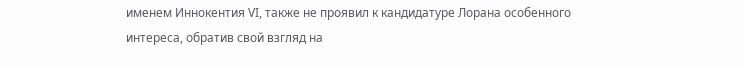именем Иннокентия VI, также не проявил к кандидатуре Лорана особенного интереса, обратив свой взгляд на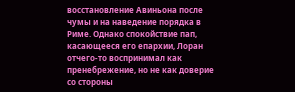восстановление Авиньона после чумы и на наведение порядка в Риме. Однако спокойствие пап, касающееся его епархии, Лоран отчего-то воспринимал как пренебрежение, но не как доверие со стороны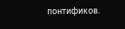понтификов.